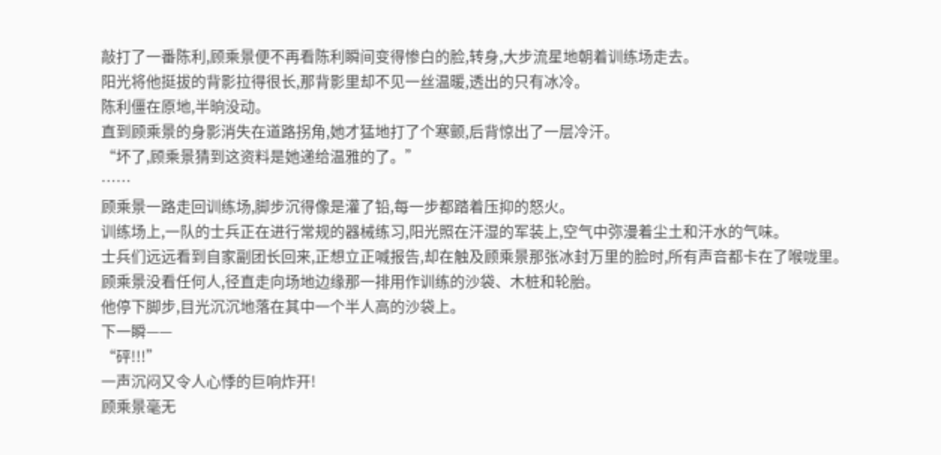敲打了一番陈利,顾乘景便不再看陈利瞬间变得惨白的脸,转身,大步流星地朝着训练场走去。
阳光将他挺拔的背影拉得很长,那背影里却不见一丝温暖,透出的只有冰冷。
陈利僵在原地,半晌没动。
直到顾乘景的身影消失在道路拐角,她才猛地打了个寒颤,后背惊出了一层冷汗。
“坏了,顾乘景猜到这资料是她递给温雅的了。”
……
顾乘景一路走回训练场,脚步沉得像是灌了铅,每一步都踏着压抑的怒火。
训练场上,一队的士兵正在进行常规的器械练习,阳光照在汗湿的军装上,空气中弥漫着尘土和汗水的气味。
士兵们远远看到自家副团长回来,正想立正喊报告,却在触及顾乘景那张冰封万里的脸时,所有声音都卡在了喉咙里。
顾乘景没看任何人,径直走向场地边缘那一排用作训练的沙袋、木桩和轮胎。
他停下脚步,目光沉沉地落在其中一个半人高的沙袋上。
下一瞬——
“砰!!!”
一声沉闷又令人心悸的巨响炸开!
顾乘景毫无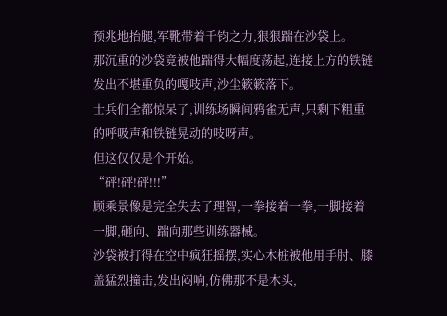预兆地抬腿,军靴带着千钧之力,狠狠踹在沙袋上。
那沉重的沙袋竟被他踹得大幅度荡起,连接上方的铁链发出不堪重负的嘎吱声,沙尘簌簌落下。
士兵们全都惊呆了,训练场瞬间鸦雀无声,只剩下粗重的呼吸声和铁链晃动的吱呀声。
但这仅仅是个开始。
“砰!砰!砰!!!”
顾乘景像是完全失去了理智,一拳接着一拳,一脚接着一脚,砸向、踹向那些训练器械。
沙袋被打得在空中疯狂摇摆,实心木桩被他用手肘、膝盖猛烈撞击,发出闷响,仿佛那不是木头,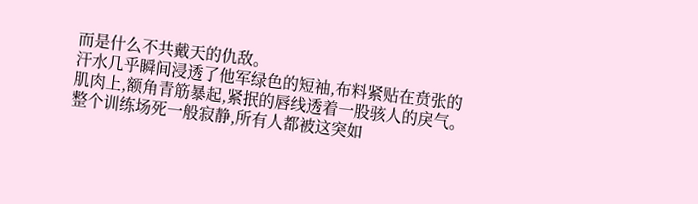而是什么不共戴天的仇敌。
汗水几乎瞬间浸透了他军绿色的短袖,布料紧贴在贲张的肌肉上,额角青筋暴起,紧抿的唇线透着一股骇人的戾气。
整个训练场死一般寂静,所有人都被这突如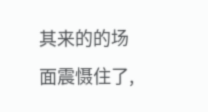其来的的场面震慑住了,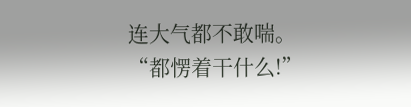连大气都不敢喘。
“都愣着干什么!”